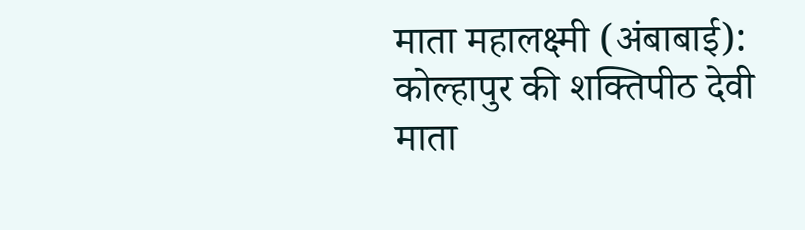माता महालक्ष्मी (अंबाबाई): कोल्हापुर की शक्तिपीठ देवी
माता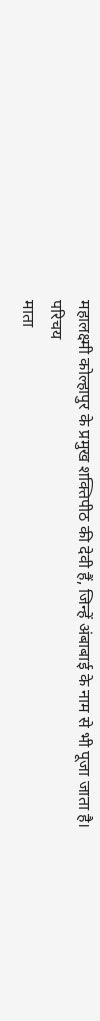महालक्ष्मी कोल्हापुर के प्रमुख शक्तिपीठ की देवी हैं, जिन्हें अंबाबाई के नाम से भी पूजा जाता है।
परिचय
माता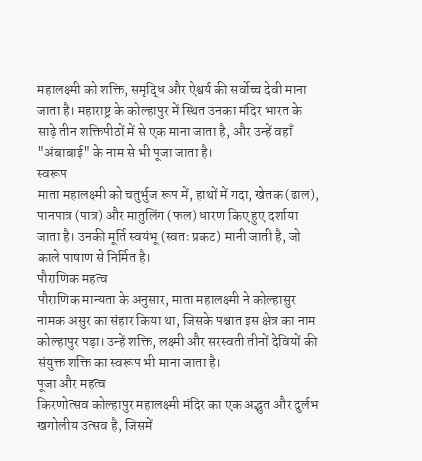महालक्ष्मी को शक्ति, समृद्धि और ऐश्वर्य की सर्वोच्च देवी माना जाता है। महाराष्ट्र के कोल्हापुर में स्थित उनका मंदिर भारत के साढ़े तीन शक्तिपीठों में से एक माना जाता है, और उन्हें वहाँ "अंबाबाई" के नाम से भी पूजा जाता है।
स्वरूप
माता महालक्ष्मी को चतुर्भुज रूप में, हाथों में गदा, खेतक (ढाल), पानपात्र (पात्र) और मातुलिंग (फल) धारण किए हुए दर्शाया जाता है। उनकी मूर्ति स्वयंभू (स्वतः प्रकट) मानी जाती है, जो काले पाषाण से निर्मित है।
पौराणिक महत्व
पौराणिक मान्यता के अनुसार, माता महालक्ष्मी ने कोल्हासुर नामक असुर का संहार किया था, जिसके पश्चात इस क्षेत्र का नाम कोल्हापुर पड़ा। उन्हें शक्ति, लक्ष्मी और सरस्वती तीनों देवियों की संयुक्त शक्ति का स्वरूप भी माना जाता है।
पूजा और महत्व
किरणोत्सव कोल्हापुर महालक्ष्मी मंदिर का एक अद्भुत और दुर्लभ खगोलीय उत्सव है, जिसमें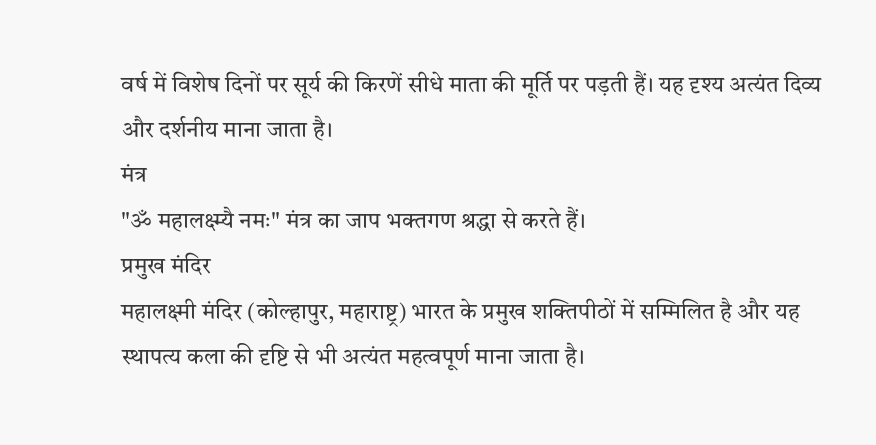वर्ष में विशेष दिनों पर सूर्य की किरणें सीधे माता की मूर्ति पर पड़ती हैं। यह दृश्य अत्यंत दिव्य और दर्शनीय माना जाता है।
मंत्र
"ॐ महालक्ष्म्यै नमः" मंत्र का जाप भक्तगण श्रद्धा से करते हैं।
प्रमुख मंदिर
महालक्ष्मी मंदिर (कोल्हापुर, महाराष्ट्र) भारत के प्रमुख शक्तिपीठों में सम्मिलित है और यह स्थापत्य कला की दृष्टि से भी अत्यंत महत्वपूर्ण माना जाता है।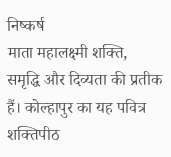निष्कर्ष
माता महालक्ष्मी शक्ति, समृद्धि और दिव्यता की प्रतीक हैं। कोल्हापुर का यह पवित्र शक्तिपीठ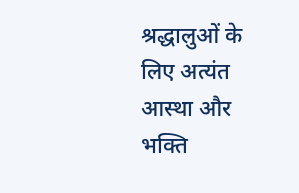श्रद्धालुओं के लिए अत्यंत आस्था और भक्ति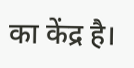का केंद्र है।